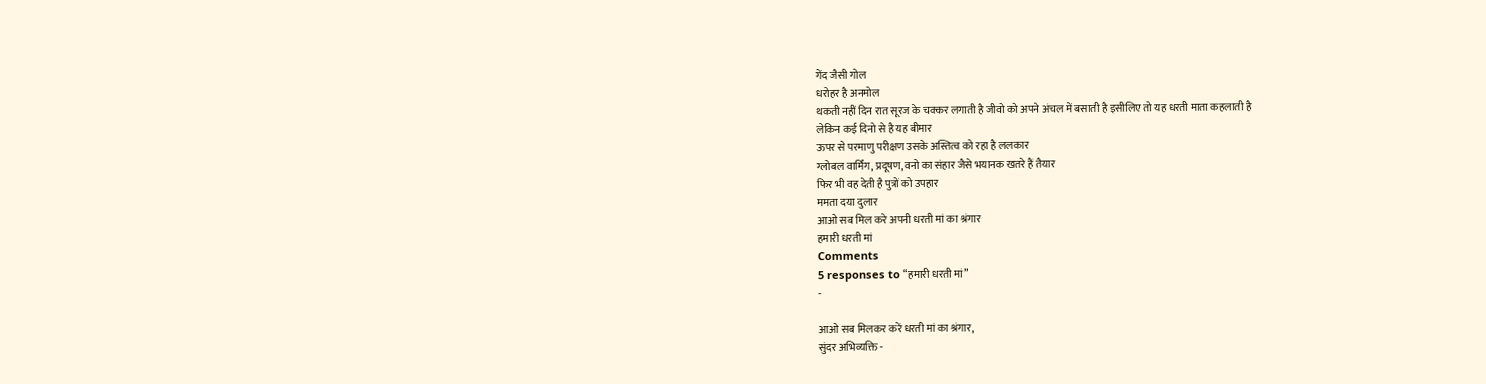गेंद जैसी गोल
धरोहर है अनमोल
थकती नहीं दिन रात सूरज के चक्कर लगाती है जीवो को अपने अंचल में बसाती है इसीलिए तो यह धरती माता कहलाती है
लेकिन कई दिनो से है यह बीमार
ऊपर से परमाणु परीक्षण उसके अस्तित्व को रहा है ललकार
ग्लोबल वार्मिंग, प्रदूषण, वनो का संहार जैसे भयानक खतरे हैं तैयार
फिर भी वह देती है पुत्रों को उपहार
ममता दया दुलार
आओ सब मिल करे अपनी धरती मां का श्रंगार
हमारी धरती मां
Comments
5 responses to “हमारी धरती मां”
-

आओ सब मिलकर करें धरती मां का श्रंगार,
सुंदर अभिव्यक्ति -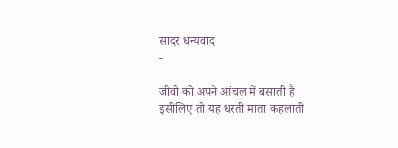सादर धन्यवाद
-

जीवो को अपने आंचल में बसाती है इसीलिए तो यह धरती माता कहलाती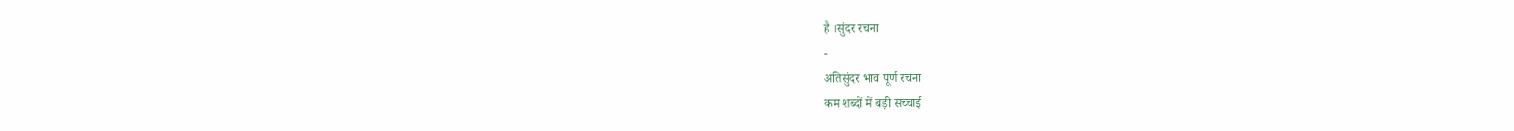है ।सुंदर रचना
-
अतिसुंदर भाव पूर्ण रचना
कम शब्दों में बड़ी सच्चाई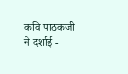कवि पाठकजी ने दर्शाई -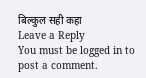बिल्कुल सही कहा
Leave a Reply
You must be logged in to post a comment.